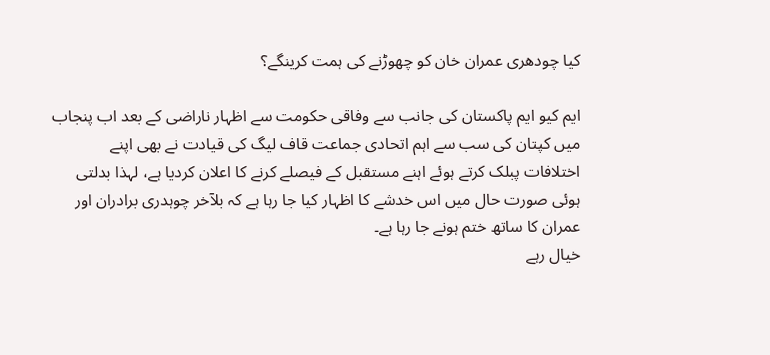کیا چودھری عمران خان کو چھوڑنے کی ہمت کرینگے؟

ایم کیو ایم پاکستان کی جانب سے وفاقی حکومت سے اظہار ناراضی کے بعد اب پنجاب میں کپتان کی سب سے اہم اتحادی جماعت قاف لیگ کی قیادت نے بھی اپنے اختلافات پبلک کرتے ہوئے اہنے مستقبل کے فیصلے کرنے کا اعلان کردیا ہے، لہذا بدلتی ہوئی صورت حال میں اس خدشے کا اظہار کیا جا رہا ہے کہ بلآخر چوہدری برادران اور عمران کا ساتھ ختم ہونے جا رہا ہے۔
خیال رہے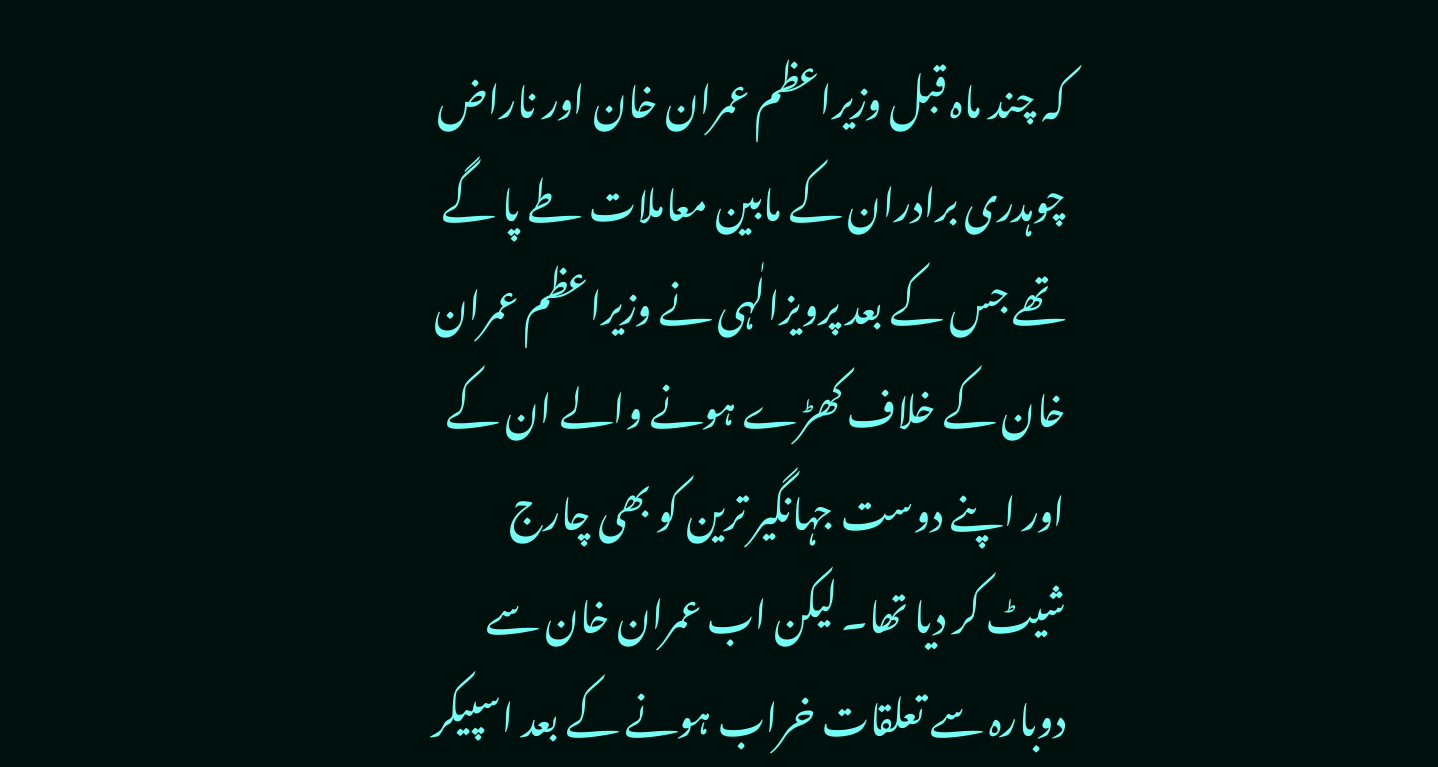کہ چند ماہ قبل وزیراعظم عمران خان اور ناراض چوہدری برادران کے مابین معاملات طے پا گے تھے جس کے بعد پرویزالٰہی نے وزیراعظم عمران خان کے خلاف کھڑے ہونے والے ان کے اور اپنے دوست جہانگیر ترین کو بھی چارج شیٹ کر دیا تھا۔ لیکن اب عمران خان سے دوبارہ سے تعلقات خراب ہونے کے بعد اسپیکر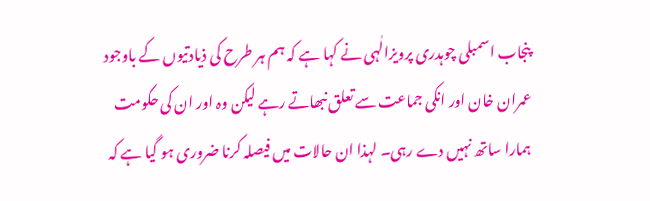پنجاب اسمبلی چوہدری پرویزالٰہی نے کہا ہے کہ ہم ہر طرح کی ذیادتیوں کے باوجود عمران خان اور انکی جماعت سے تعلق نبھاتے رہے لیکن وہ اور ان کی حکومت ہمارا ساتھ نہیں دے رہی۔ لہذا ان حالات میں فیصلہ کرنا ضروری ہو گیا ہے کہ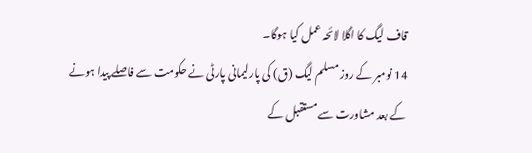قاف لیگ کا اگلا لائحہ عمل کیا ہوگا۔
14 نومبر کے روز مسلم لیگ (ق) کی پارلیمانی پارٹی نے حکومت سے فاصلے پیدا ہونے کے بعد مشاورت سے مستقبل کے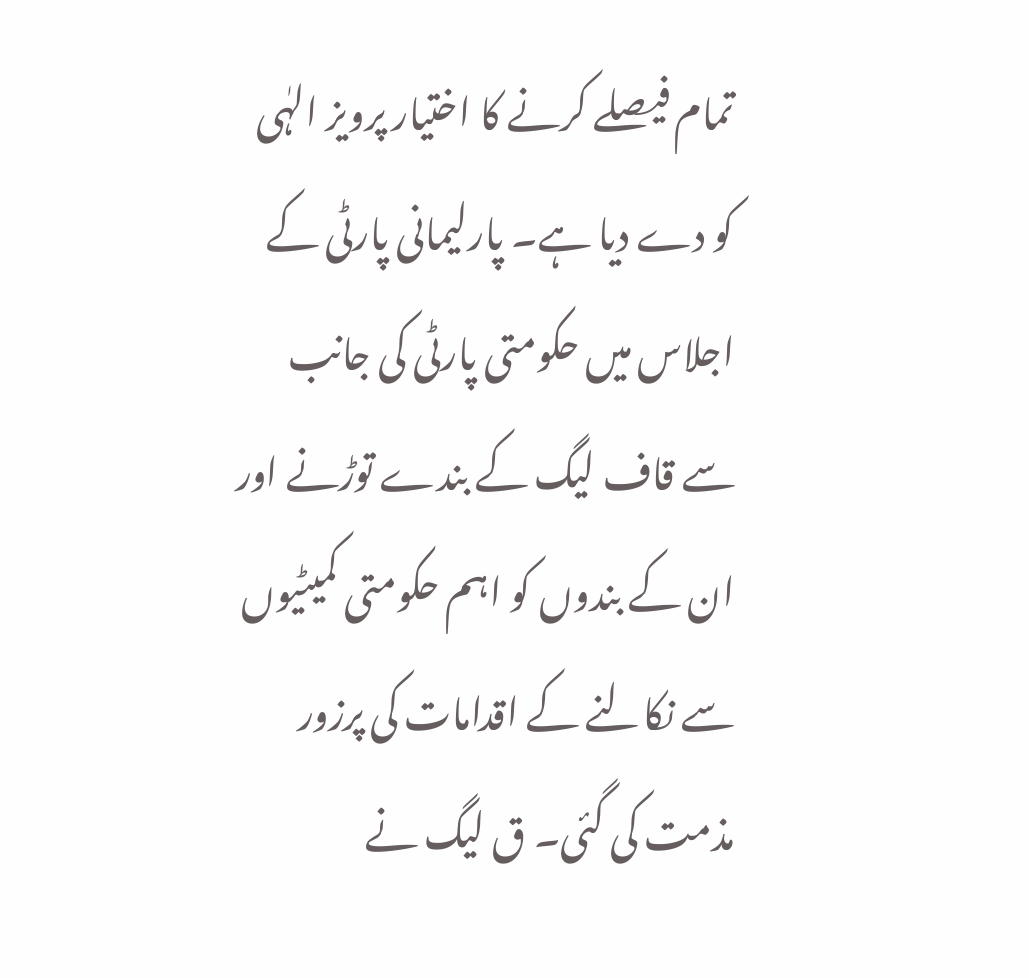تمام فیصلے کرنے کا اختیار پرویز الہٰی کو دے دیا ہے۔ پارلیمانی پارٹی کے اجلاس میں حکومتی پارٹی کی جانب سے قاف لیگ کے بندے توڑنے اور ان کے بندوں کو اہم حکومتی کمیٹیوں سے نکالنے کے اقدامات کی پرزور مذمت کی گئی۔ ق لیگ نے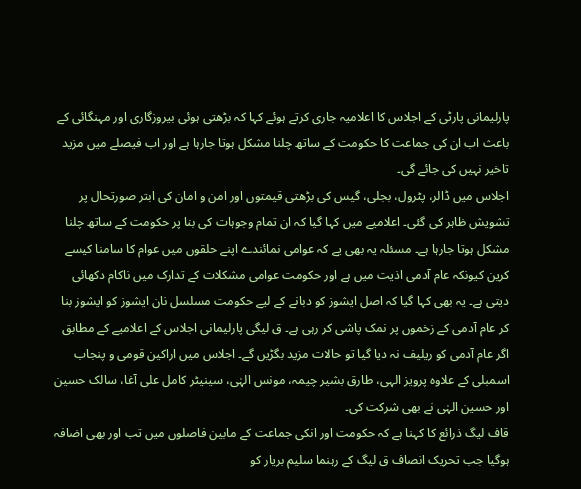پارلیمانی پارٹی کے اجلاس کا اعلامیہ جاری کرتے ہوئے کہا کہ بڑھتی ہوئی بیروزگاری اور مہنگائی کے باعث اب ان کی جماعت کا حکومت کے ساتھ چلنا مشکل ہوتا جارہا ہے اور اب فیصلے میں مزید تاخیر نہیں کی جائے گی۔
اجلاس میں ڈالر، پٹرول، بجلی، گیس کی بڑھتی قیمتوں اور امن و امان کی ابتر صورتحال پر تشویش ظاہر کی گئی۔ اعلامیے میں کہا گیا کہ ان تمام وجوہات کی بنا پر حکومت کے ساتھ چلنا مشکل ہوتا جارہا ہے۔ مسئلہ یہ بھی یے کہ عوامی نمائندے اپنے حلقوں میں عوام کا سامنا کیسے کرین کیونکہ عام آدمی اذیت میں ہے اور حکومت عوامی مشکلات کے تدارک میں ناکام دکھائی دیتی ہے۔ یہ بھی کہا گیا کہ اصل ایشوز کو دبانے کے لیے حکومت مسلسل نان ایشوز کو ایشوز بنا کر عام آدمی کے زخموں پر نمک پاشی کر رہی ہے۔ ق لیگی پارلیمانی اجلاس کے اعلامیے کے مطابق اگر عام آدمی کو ریلیف نہ دیا گیا تو حالات مزید بگڑیں گے۔ اجلاس میں اراکین قومی و پنجاب اسمبلی کے علاوہ پرویز الہی، طارق بشیر چیمہ، مونس الہٰی، سینیٹر کامل علی آغا، سالک حسین اور حسین الہٰی نے بھی شرکت کی۔
قاف لیگ ذرائع کا کہنا ہے کہ حکومت اور انکی جماعت کے مابین فاصلوں میں تب اور بھی اضافہ ہوگیا جب تحریک انصاف ق لیگ کے رہنما سلیم بریار کو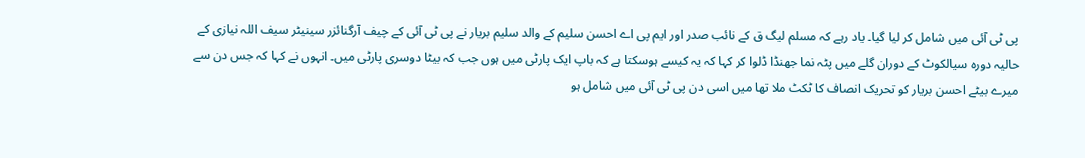پی ٹی آئی میں شامل کر لیا گیا۔ یاد رہے کہ مسلم لیگ ق کے نائب صدر اور ایم پی اے احسن سلیم کے والد سلیم بریار نے پی ٹی آئی کے چیف آرگنائزر سینیٹر سیف اللہ نیازی کے حالیہ دورہ سیالکوٹ کے دوران گلے میں پٹہ نما جھنڈا ڈلوا کر کہا کہ یہ کیسے ہوسکتا ہے کہ باپ ایک پارٹی میں ہوں جب کہ بیٹا دوسری پارٹی میں۔ انہوں نے کہا کہ جس دن سے میرے بیٹے احسن بریار کو تحریک انصاف کا ٹکٹ ملا تھا میں اسی دن پی ٹی آئی میں شامل ہو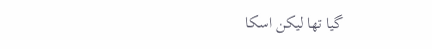گیا تھا لیکن اسکا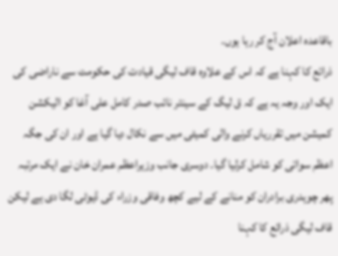باقاعدہ اعلان آج کر رہا ہوں۔
ذرائع کا کہنا ہے کہ اس کے علاوہ قاف لیگی قیادت کی حکومت سے ناراضی کی ایک اور وجہ یہ ہے کہ ق لیگ کے سینئر نائب صدر کامل علی آغا کو الیکشن کمیشن میں تقرریاں کرنے والی کمیٹی میں سے نکال دیا گیا ہے اور ان کی جگہ اعظم سواتی کو شامل کرلیا گیا۔ دوسری جانب وزیراعظم عمران خان نے ایک مرتبہ پھر چوہدری برادران کو منانے کے لیے کچھ وفاقی وزراء کی ڈیوٹی لگا دی ہے لیکن قاف لیگی ذرائع کا کہنا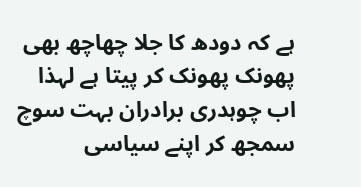ہے کہ دودھ کا جلا چھاچھ بھی پھونک پھونک کر پیتا ہے لہذا اب چوہدری برادران بہت سوچ سمجھ کر اپنے سیاسی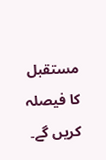مستقبل کا فیصلہ کریں گے۔